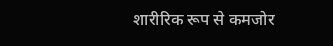शारीरिक रूप से कमजोर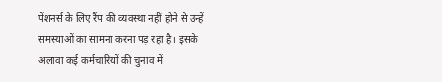पेंशनर्स के लिए रैंप की व्यवस्था नहीं होने से उन्हें समस्याओं का सामना करना पड़ रहा है। इसके अलावा कई कर्मचारियों की चुनाव में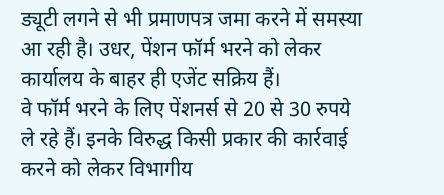ड्यूटी लगने से भी प्रमाणपत्र जमा करने में समस्या आ रही है। उधर, पेंशन फॉर्म भरने को लेकर कार्यालय के बाहर ही एजेंट सक्रिय हैं।
वे फॉर्म भरने के लिए पेंशनर्स से 20 से 30 रुपये ले रहे हैं। इनके विरुद्ध किसी प्रकार की कार्रवाई करने को लेकर विभागीय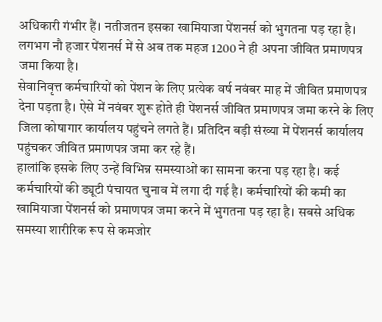अधिकारी गंभीर हैं। नतीजतन इसका खामियाजा पेंशनर्स को भुगतना पड़ रहा है। लगभग नौ हजार पेंशनर्स में से अब तक महज 1200 ने ही अपना जीवित प्रमाणपत्र जमा किया है।
सेवानिवृत्त कर्मचारियों को पेंशन के लिए प्रत्येक वर्ष नवंबर माह में जीवित प्रमाणपत्र देना पड़ता है। ऐसे में नवंबर शुरू होते ही पेंशनर्स जीवित प्रमाणपत्र जमा करने के लिए जिला कोषागार कार्यालय पहुंचने लगते हैं। प्रतिदिन बड़ी संख्या में पेंशनर्स कार्यालय पहुंचकर जीवित प्रमाणपत्र जमा कर रहे हैं।
हालांकि इसके लिए उन्हें विभिन्न समस्याओं का सामना करना पड़ रहा है। कई कर्मचारियों की ड्यूटी पंचायत चुनाव में लगा दी गई है। कर्मचारियों की कमी का खामियाजा पेंशनर्स को प्रमाणपत्र जमा करने में भुगतना पड़ रहा है। सबसे अधिक समस्या शारीरिक रूप से कमजोर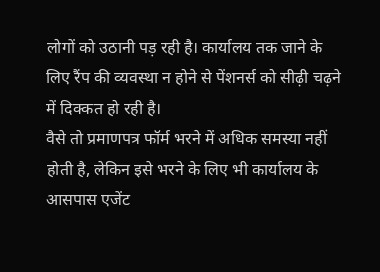लोगों को उठानी पड़ रही है। कार्यालय तक जाने के लिए रैंप की व्यवस्था न होने से पेंशनर्स को सीढ़ी चढ़ने में दिक्कत हो रही है।
वैसे तो प्रमाणपत्र फॉर्म भरने में अधिक समस्या नहीं होती है, लेकिन इसे भरने के लिए भी कार्यालय के आसपास एजेंट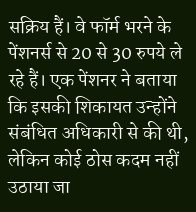सक्रिय हैं। वे फॉर्म भरने के पेंशनर्स से 20 से 30 रुपये ले रहे हैं। एक पेंशनर ने बताया कि इसकी शिकायत उन्होंने संबंधित अधिकारी से की थी, लेकिन कोई ठोस कदम नहीं उठाया जा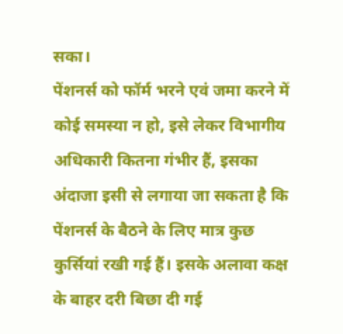सका।
पेंशनर्स को फॉर्म भरने एवं जमा करने में कोई समस्या न हो, इसे लेकर विभागीय अधिकारी कितना गंभीर हैं, इसका अंदाजा इसी से लगाया जा सकता है कि पेंशनर्स के बैठने के लिए मात्र कुछ कुर्सियां रखी गई हैं। इसके अलावा कक्ष के बाहर दरी बिछा दी गई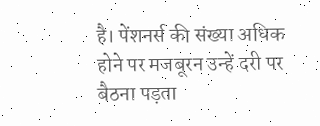है। पेंशनर्स की संख्या अधिक होने पर मजबूरन उन्हें दरी पर बैठना पड़ता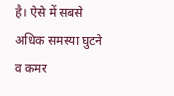है। ऐसे में सबसे अधिक समस्या घुटने व कमर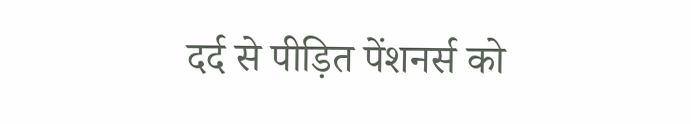दर्द से पीड़ित पेंशनर्स को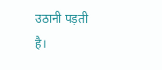उठानी पड़ती है।